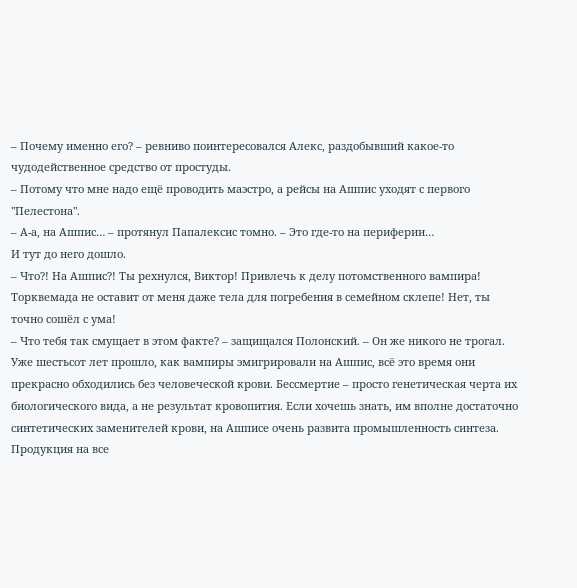– Почему именно его? – ревниво поинтересовался Алекс, раздобывший какое-то чудодейственное средство от простуды.
– Потому что мне надо ещё проводить маэстро, а рейсы на Ашпис уходят с первого "Пелестона".
– А-а, на Ашпис… – протянул Папалексис томно. – Это где-то на периферии…
И тут до него дошло.
– Что?! На Ашпис?! Ты рехнулся, Виктор! Привлечь к делу потомственного вампира! Торквемада не оставит от меня даже тела для погребения в семейном склепе! Нет, ты точно сошёл с ума!
– Что тебя так смущает в этом факте? – защищался Полонский. – Он же никого не трогал. Уже шестьсот лет прошло, как вампиры эмигрировали на Ашпис, всё это время они прекрасно обходились без человеческой крови. Бессмертие – просто генетическая черта их биологического вида, а не результат кровопития. Если хочешь знать, им вполне достаточно синтетических заменителей крови, на Ашписе очень развита промышленность синтеза. Продукция на все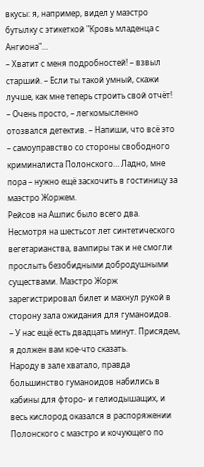вкусы: я, например, видел у маэстро бутылку с этикеткой "Кровь младенца с Ангиона"…
– Хватит с меня подробностей! – взвыл старший. – Если ты такой умный, скажи лучше, как мне теперь строить свой отчёт!
– Очень просто, – легкомысленно отозвался детектив. – Напиши, что всё это – самоуправство со стороны свободного криминалиста Полонского… Ладно, мне пора – нужно ещё заскочить в гостиницу за маэстро Жоржем.
Рейсов на Ашпис было всего два. Несмотря на шестьсот лет синтетического вегетарианства, вампиры так и не смогли прослыть безобидными добродушными существами. Маэстро Жорж зарегистрировал билет и махнул рукой в сторону зала ожидания для гуманоидов.
– У нас ещё есть двадцать минут. Присядем, я должен вам кое-что сказать.
Народу в зале хватало, правда большинство гуманоидов набились в кабины для фторо- и гелиодышащих, и весь кислород оказался в распоряжении Полонского с маэстро и кочующего по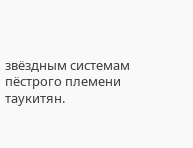звёздным системам пёстрого племени таукитян.